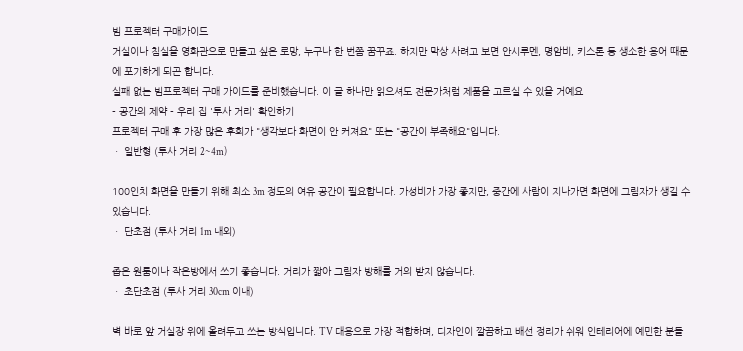빔 프로젝터 구매가이드
거실이나 침실을 영화관으로 만들고 싶은 로망, 누구나 한 번쯤 꿈꾸죠. 하지만 막상 사려고 보면 안시루멘, 명암비, 키스톤 등 생소한 용어 때문에 포기하게 되곤 합니다.
실패 없는 빔프로젝터 구매 가이드를 준비했습니다. 이 글 하나만 읽으셔도 전문가처럼 제품을 고르실 수 있을 거예요
- 공간의 제약 - 우리 집 '투사 거리' 확인하기
프로젝터 구매 후 가장 많은 후회가 "생각보다 화면이 안 커져요" 또는 "공간이 부족해요"입니다.
ㆍ 일반형 (투사 거리 2~4m)

100인치 화면을 만들기 위해 최소 3m 정도의 여유 공간이 필요합니다. 가성비가 가장 좋지만, 중간에 사람이 지나가면 화면에 그림자가 생길 수 있습니다.
ㆍ 단초점 (투사 거리 1m 내외)

좁은 원룸이나 작은방에서 쓰기 좋습니다. 거리가 짧아 그림자 방해를 거의 받지 않습니다.
ㆍ 초단초점 (투사 거리 30cm 이내)

벽 바로 앞 거실장 위에 올려두고 쓰는 방식입니다. TV 대용으로 가장 적합하며, 디자인이 깔끔하고 배선 정리가 쉬워 인테리어에 예민한 분들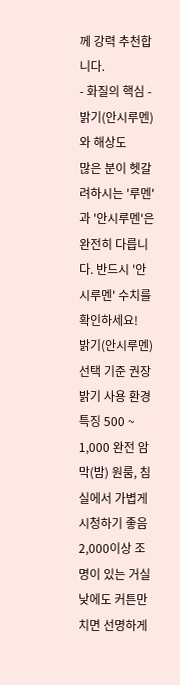께 강력 추천합니다.
- 화질의 핵심 - 밝기(안시루멘)와 해상도
많은 분이 헷갈려하시는 '루멘'과 '안시루멘'은 완전히 다릅니다. 반드시 '안시루멘' 수치를 확인하세요!
밝기(안시루멘) 선택 기준 권장 밝기 사용 환경 특징 500 ~ 1,000 완전 암막(밤) 원룸, 침실에서 가볍게 시청하기 좋음 2,000이상 조명이 있는 거실 낮에도 커튼만 치면 선명하게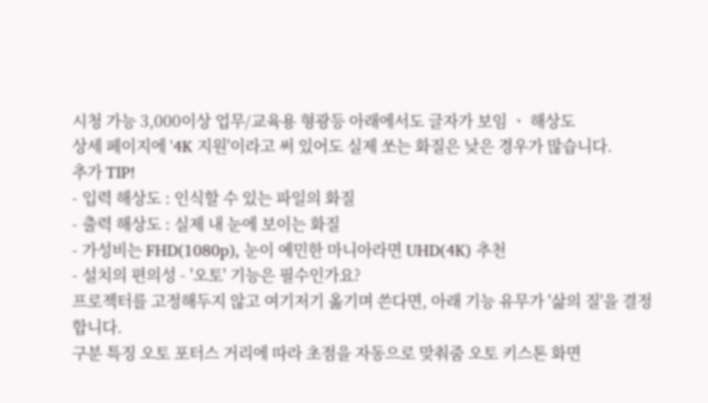시청 가능 3,000이상 업무/교육용 형광등 아래에서도 글자가 보임 ㆍ 해상도
상세 페이지에 '4K 지원'이라고 써 있어도 실제 쏘는 화질은 낮은 경우가 많습니다.
추가 TIP!
- 입력 해상도 : 인식할 수 있는 파일의 화질
- 출력 해상도 : 실제 내 눈에 보이는 화질
- 가성비는 FHD(1080p), 눈이 예민한 마니아라면 UHD(4K) 추천
- 설치의 편의성 - '오토' 기능은 필수인가요?
프로젝터를 고정해두지 않고 여기저기 옮기며 쓴다면, 아래 기능 유무가 '삶의 질'을 결정합니다.
구분 특징 오토 포터스 거리에 따라 초점을 자동으로 맞춰줌 오토 키스톤 화면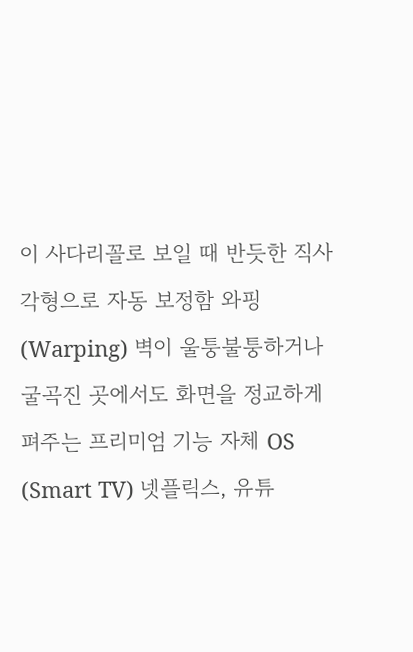이 사다리꼴로 보일 때 반듯한 직사각형으로 자동 보정함 와핑 (Warping) 벽이 울퉁불퉁하거나 굴곡진 곳에서도 화면을 정교하게 펴주는 프리미엄 기능 자체 OS (Smart TV) 넷플릭스, 유튜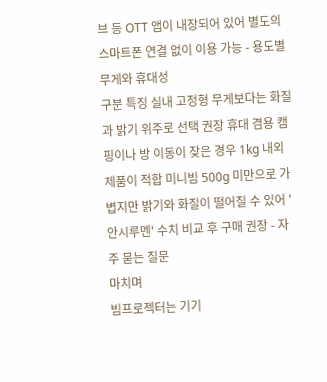브 등 OTT 앱이 내장되어 있어 별도의 스마트폰 연결 없이 이용 가능 - 용도별 무게와 휴대성
구분 특징 실내 고정형 무게보다는 화질과 밝기 위주로 선택 권장 휴대 겸용 캠핑이나 방 이동이 잦은 경우 1kg 내외 제품이 적합 미니빔 500g 미만으로 가볍지만 밝기와 화질이 떨어질 수 있어 '안시루멘' 수치 비교 후 구매 권장 - 자주 묻는 질문
마치며
빔프로젝터는 기기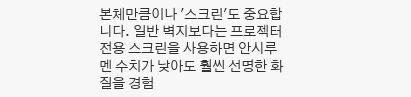본체만큼이나 '스크린'도 중요합니다. 일반 벽지보다는 프로젝터 전용 스크린을 사용하면 안시루멘 수치가 낮아도 훨씬 선명한 화질을 경험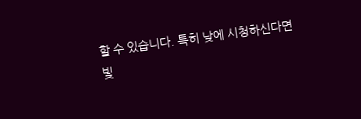할 수 있습니다. 특히 낮에 시청하신다면 빛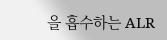을 흡수하는 ALR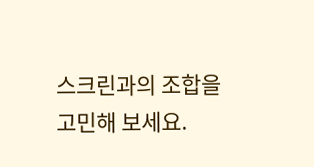스크린과의 조합을 고민해 보세요.